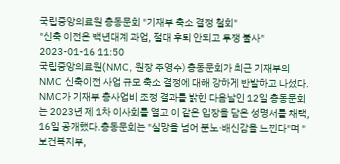국립중앙의료원 총동문회 "기재부 축소 결정 철회"
"신축 이전은 백년대계 과업, 절대 후퇴 안되고 투쟁 불사" 2023-01-16 11:50
국립중앙의료원(NMC, 원장 주영수) 총동문회가 최근 기재부의 NMC 신축이전 사업 규모 축소 결정에 대해 강하게 반발하고 나섰다. NMC가 기재부 총사업비 조정 결과를 밝힌 다음날인 12일 총동문회는 2023년 제 1차 이사회를 열고 이 같은 입장을 담은 성명서를 채택, 16일 공개했다.총동문회는 "실망을 넘어 분노·배신감을 느낀다"며 "보건복지부,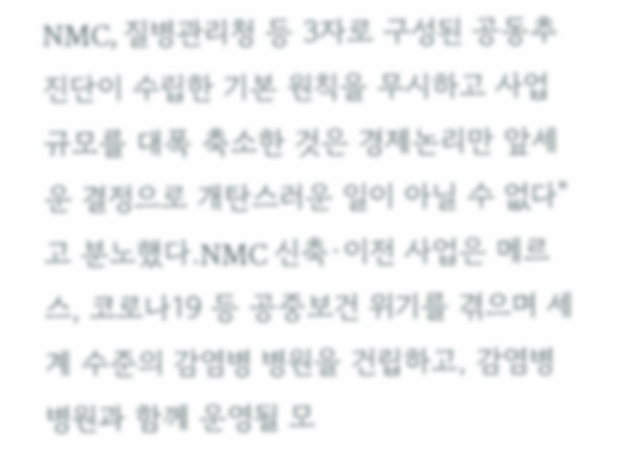NMC, 질병관리청 등 3자로 구성된 공동추진단이 수립한 기본 원칙을 무시하고 사업규모를 대폭 축소한 것은 경제논리만 앞세운 결정으로 개탄스러운 일이 아닐 수 없다"고 분노했다.NMC 신축·이전 사업은 메르스, 코로나19 등 공중보건 위기를 겪으며 세계 수준의 감염병 병원을 건립하고, 감염병병원과 함께 운영될 모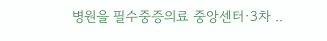병원을 필수중증의료 중앙센터·3차 ..